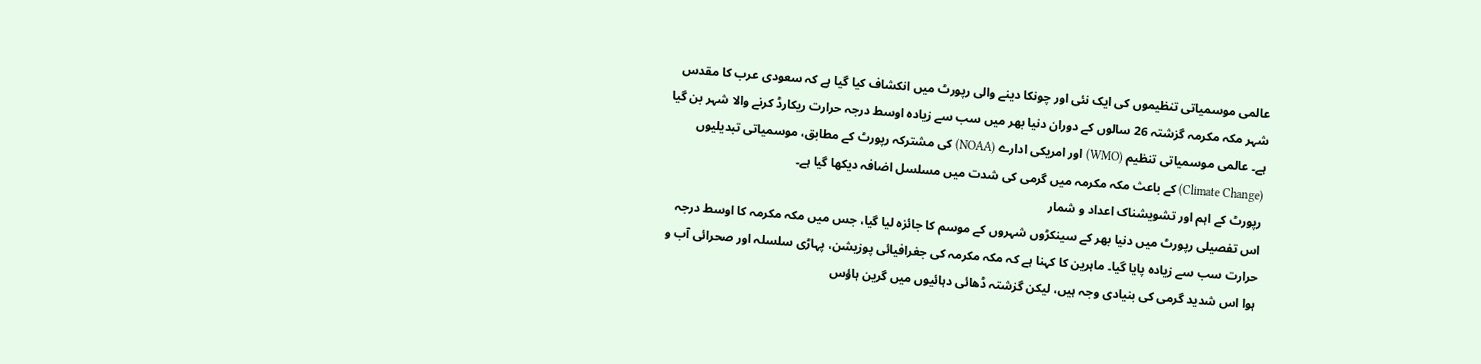عالمی موسمیاتی تنظیموں کی ایک نئی اور چونکا دینے والی رپورٹ میں انکشاف کیا گیا ہے کہ سعودی عرب کا مقدس شہر مکہ مکرمہ گزشتہ 26 سالوں کے دوران دنیا بھر میں سب سے زیادہ اوسط درجہ حرارت ریکارڈ کرنے والا شہر بن گیا ہے۔ عالمی موسمیاتی تنظیم (WMO) اور امریکی ادارے (NOAA) کی مشترکہ رپورٹ کے مطابق، موسمیاتی تبدیلیوں (Climate Change) کے باعث مکہ مکرمہ میں گرمی کی شدت میں مسلسل اضافہ دیکھا گیا ہے۔
رپورٹ کے اہم اور تشویشناک اعداد و شمار
اس تفصیلی رپورٹ میں دنیا بھر کے سینکڑوں شہروں کے موسم کا جائزہ لیا گیا، جس میں مکہ مکرمہ کا اوسط درجہ حرارت سب سے زیادہ پایا گیا۔ ماہرین کا کہنا ہے کہ مکہ مکرمہ کی جغرافیائی پوزیشن، پہاڑی سلسلہ اور صحرائی آب و ہوا اس شدید گرمی کی بنیادی وجہ ہیں، لیکن گزشتہ ڈھائی دہائیوں میں گرین ہاؤس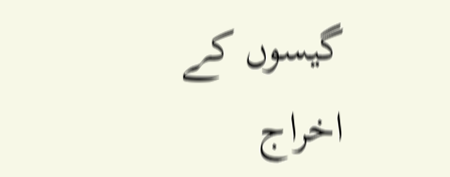گیسوں کے اخراج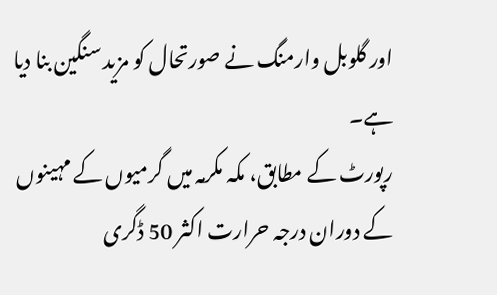اور گلوبل وارمنگ نے صورتحال کو مزید سنگین بنا دیا ہے۔
رپورٹ کے مطابق، مکہ مکرمہ میں گرمیوں کے مہینوں کے دوران درجہ حرارت اکثر 50 ڈگری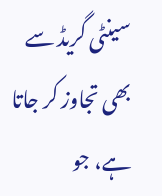سینٹی گریڈ سے بھی تجاوز کر جاتا ہے، جو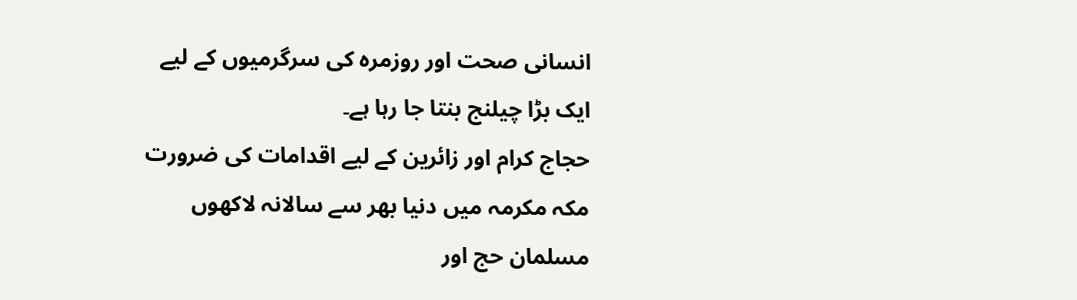انسانی صحت اور روزمرہ کی سرگرمیوں کے لیے ایک بڑا چیلنج بنتا جا رہا ہے۔
حجاج کرام اور زائرین کے لیے اقدامات کی ضرورت
مکہ مکرمہ میں دنیا بھر سے سالانہ لاکھوں مسلمان حج اور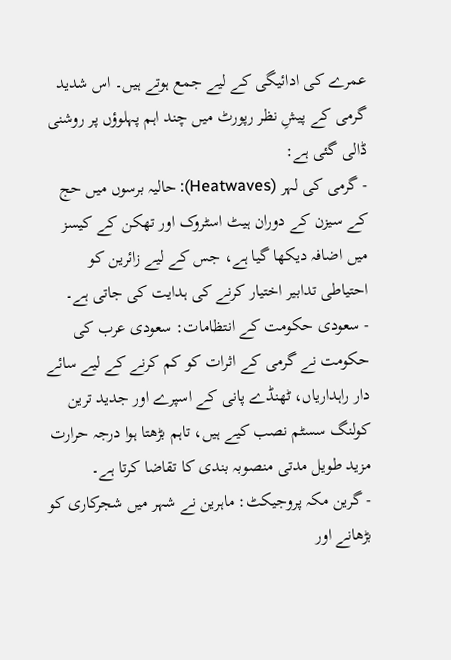عمرے کی ادائیگی کے لیے جمع ہوتے ہیں۔ اس شدید گرمی کے پیشِ نظر رپورٹ میں چند اہم پہلوؤں پر روشنی ڈالی گئی ہے:
- گرمی کی لہر (Heatwaves): حالیہ برسوں میں حج کے سیزن کے دوران ہیٹ اسٹروک اور تھکن کے کیسز میں اضافہ دیکھا گیا ہے، جس کے لیے زائرین کو احتیاطی تدابیر اختیار کرنے کی ہدایت کی جاتی ہے۔
- سعودی حکومت کے انتظامات: سعودی عرب کی حکومت نے گرمی کے اثرات کو کم کرنے کے لیے سائے دار راہداریاں، ٹھنڈے پانی کے اسپرے اور جدید ترین کولنگ سسٹم نصب کیے ہیں، تاہم بڑھتا ہوا درجہ حرارت مزید طویل مدتی منصوبہ بندی کا تقاضا کرتا ہے۔
- گرین مکہ پروجیکٹ: ماہرین نے شہر میں شجرکاری کو بڑھانے اور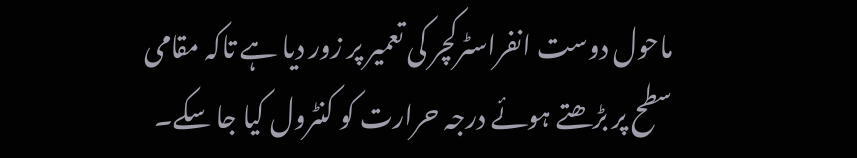ماحول دوست انفراسٹرکچر کی تعمیر پر زور دیا ہے تاکہ مقامی سطح پر بڑھتے ہوئے درجہ حرارت کو کنٹرول کیا جا سکے۔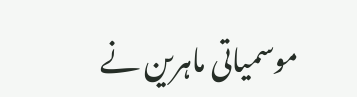موسمیاتی ماہرین نے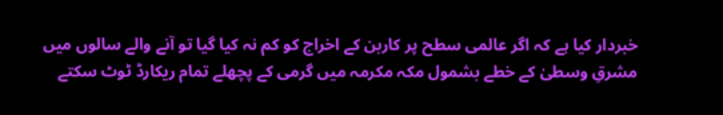خبردار کیا ہے کہ اگر عالمی سطح پر کاربن کے اخراج کو کم نہ کیا گیا تو آنے والے سالوں میں مشرقِ وسطیٰ کے خطے بشمول مکہ مکرمہ میں گرمی کے پچھلے تمام ریکارڈ ٹوٹ سکتے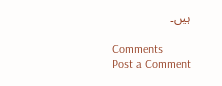ہیں۔

Comments
Post a Comment